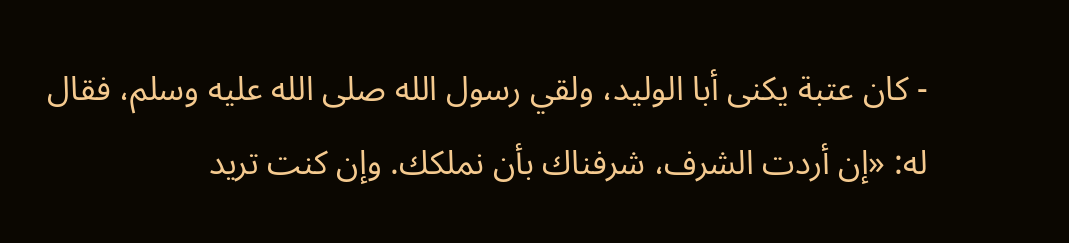- كان عتبة يكنى أبا الوليد، ولقي رسول الله صلى الله عليه وسلم، فقال له: «إن أردت الشرف، شرفناك بأن نملكك. وإن كنت تريد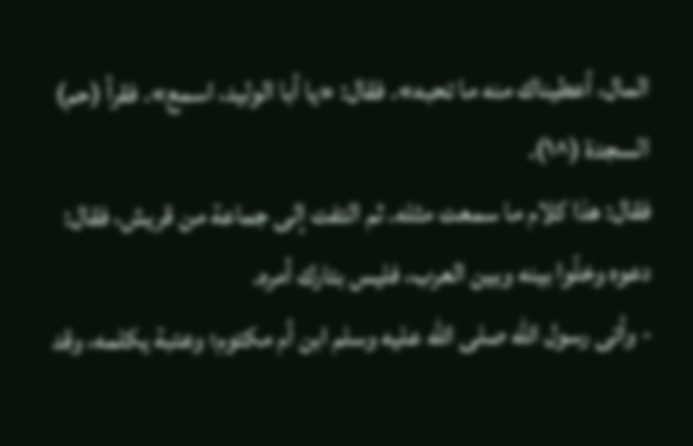المال، أعطيناك منه ما تحبه». فقال: «يا أبا الوليد، اسمع». فقرأ (حم) السجدة (^١).
فقال: هذا كلام ما سمعت مثله. ثم التفت إلى جماعة من قريش، فقال:
دعوه وخلّوا بينه وبين العرب، فليس بتارك أمره.
- وأتى رسول الله صلى الله عليه وسلم ابن أم مكتوم؛ وعتبة يكلمه، وقد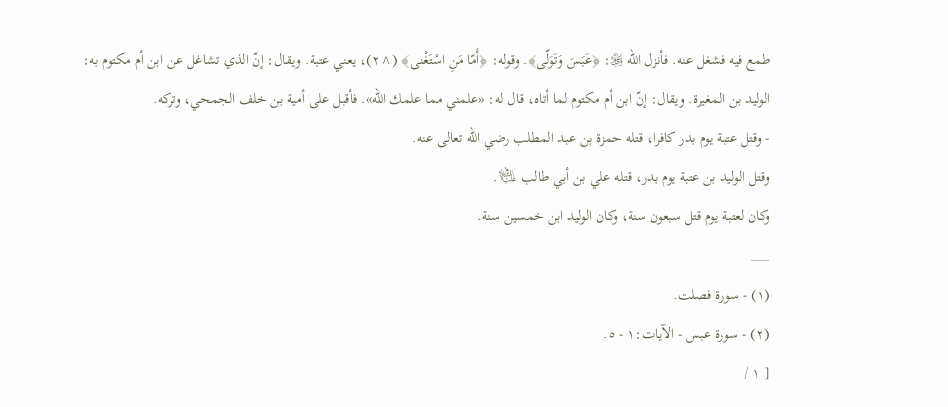طمع فيه فشغل عنه. فأنزل الله ﷿: ﴿عَبَسَ وَتَوَلّى﴾. وقوله: ﴿أَمّا مَنِ اسْتَغْنى﴾ (^٢)، يعني عتبة. ويقال: إنّ الذي تشاغل عن ابن أم مكتوم به:
الوليد بن المغيرة. ويقال: إنّ ابن أم مكتوم لما أتاه، قال له: «علمني مما علمك الله». فأقبل على أمية بن خلف الجمحي، وتركه.
- وقتل عتبة يوم بدر كافرا، قتله حمزة بن عبد المطلب رضي الله تعالى عنه.
وقتل الوليد بن عتبة يوم بدر، قتله علي بن أبي طالب ﵇.
وكان لعتبة يوم قتل سبعون سنة، وكان الوليد ابن خمسين سنة.
___
(١) - سورة فصلت.
(٢) - سورة عبس - الآيات:١ - ٥.
[ ١ /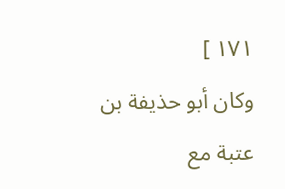١٧١ ]
وكان أبو حذيفة بن عتبة مع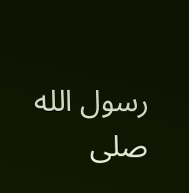رسول الله صلى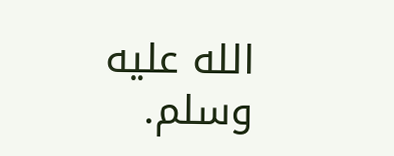الله عليه وسلم.